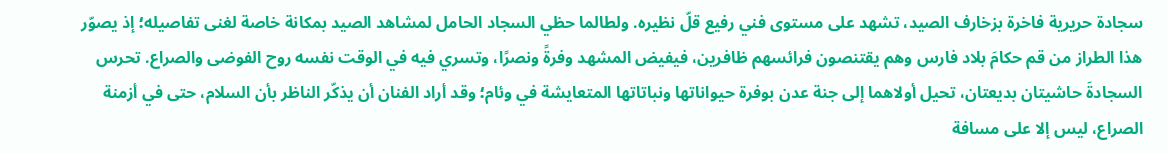سجادة حريرية فاخرة بزخارف الصيد، تشهد على مستوى فني رفيع قلّ نظيره. ولطالما حظي السجاد الحامل لمشاهد الصيد بمكانة خاصة لغنى تفاصيله؛ إذ يصوّر هذا الطراز من قم حكامَ بلاد فارس وهم يقتنصون فرائسهم ظافرين، فيفيض المشهد وفرةً ونصرًا، وتسري فيه في الوقت نفسه روح الفوضى والصراع. تحرس السجادةَ حاشيتان بديعتان، تحيل أولاهما إلى جنة عدن بوفرة حيواناتها ونباتاتها المتعايشة في وئام؛ وقد أراد الفنان أن يذكّر الناظر بأن السلام، حتى في أزمنة الصراع، ليس إلا على مسافة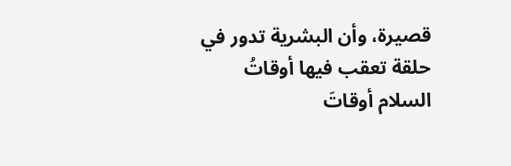قصيرة، وأن البشرية تدور في حلقة تعقب فيها أوقاتُ السلام أوقاتَ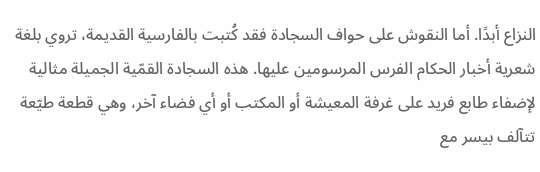النزاع أبدًا. أما النقوش على حواف السجادة فقد كُتبت بالفارسية القديمة، تروي بلغة شعرية أخبار الحكام الفرس المرسومين عليها. هذه السجادة القمّية الجميلة مثالية لإضفاء طابع فريد على غرفة المعيشة أو المكتب أو أي فضاء آخر، وهي قطعة طيّعة تتآلف بيسر مع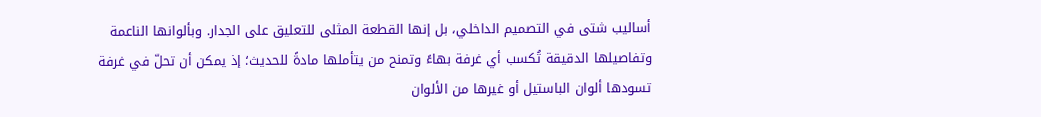أساليب شتى في التصميم الداخلي، بل إنها القطعة المثلى للتعليق على الجدار. وبألوانها الناعمة وتفاصيلها الدقيقة تُكسب أي غرفة بهاءً وتمنح من يتأملها مادةً للحديث؛ إذ يمكن أن تحلّ في غرفة تسودها ألوان الباستيل أو غيرها من الألوان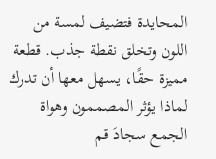المحايدة فتضيف لمسة من اللون وتخلق نقطة جذب. قطعة مميزة حقًا، يسهل معها أن تدرك لماذا يؤثر المصممون وهواة الجمع سجادَ قم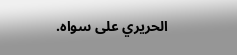الحريري على سواه.